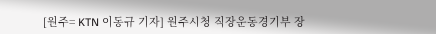[원주= KTN 이동규 기자] 원주시청 직장운동경기부 장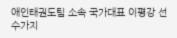애인태권도팀 소속 국가대표 이평강 선수가지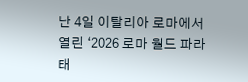난 4일 이탈리아 로마에서 열린 ‘2026 로마 월드 파라 태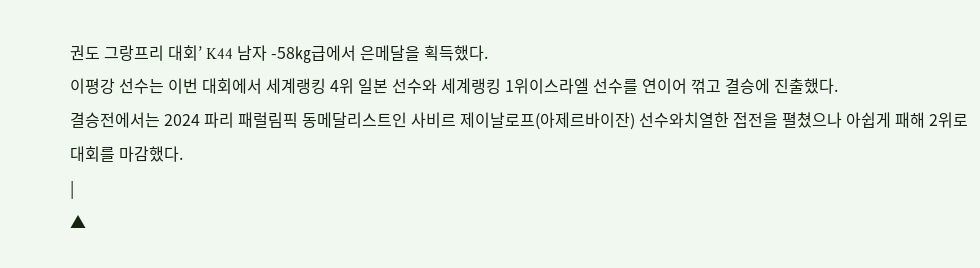권도 그랑프리 대회’ K44 남자 -58㎏급에서 은메달을 획득했다.
이평강 선수는 이번 대회에서 세계랭킹 4위 일본 선수와 세계랭킹 1위이스라엘 선수를 연이어 꺾고 결승에 진출했다.
결승전에서는 2024 파리 패럴림픽 동메달리스트인 사비르 제이날로프(아제르바이잔) 선수와치열한 접전을 펼쳤으나 아쉽게 패해 2위로 대회를 마감했다.
|
▲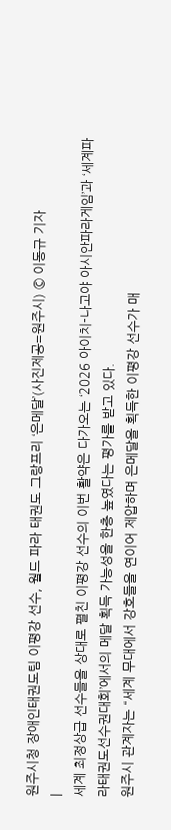원주시청 장애인태권도팀 이평강 선수, 월드 파라 태권도 그랑프리 ‘은메달’(사진제공=원주시) © 이동규 기자
|
세계 최정상급 선수들을 상대로 펼친 이평강 선수의 이번 활약은 다가오는 ‘2026 아이치-나고야 아시안파라게임’과 ‘세계파라태권도선수권대회’에서의 메달 획득 가능성을 한층 높였다는 평가를 받고 있다.
원주시 관계자는 “세계 무대에서 강호들을 연이어 제압하며 은메달을 획득한 이평강 선수가 매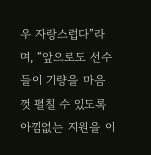우 자랑스럽다”라며, “앞으로도 선수들이 기량을 마음껏 펼칠 수 있도록 아낌없는 지원을 이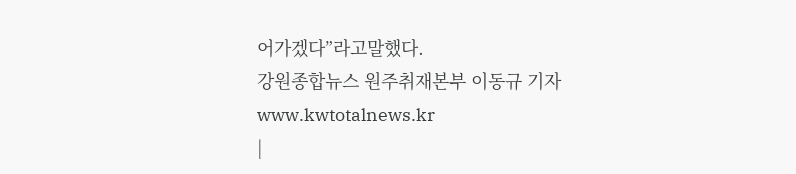어가겠다”라고말했다.
강원종합뉴스 원주취재본부 이동규 기자
www.kwtotalnews.kr
|